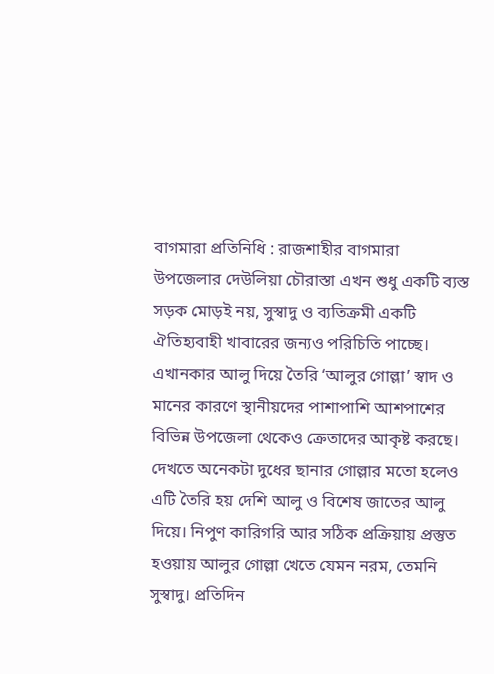বাগমারা প্রতিনিধি : রাজশাহীর বাগমারা উপজেলার দেউলিয়া চৌরাস্তা এখন শুধু একটি ব্যস্ত সড়ক মোড়ই নয়, সুস্বাদু ও ব্যতিক্রমী একটি ঐতিহ্যবাহী খাবারের জন্যও পরিচিতি পাচ্ছে। এখানকার আলু দিয়ে তৈরি ‘আলুর গোল্লা’ স্বাদ ও মানের কারণে স্থানীয়দের পাশাপাশি আশপাশের বিভিন্ন উপজেলা থেকেও ক্রেতাদের আকৃষ্ট করছে। দেখতে অনেকটা দুধের ছানার গোল্লার মতো হলেও এটি তৈরি হয় দেশি আলু ও বিশেষ জাতের আলু দিয়ে। নিপুণ কারিগরি আর সঠিক প্রক্রিয়ায় প্রস্তুত হওয়ায় আলুর গোল্লা খেতে যেমন নরম, তেমনি সুস্বাদু। প্রতিদিন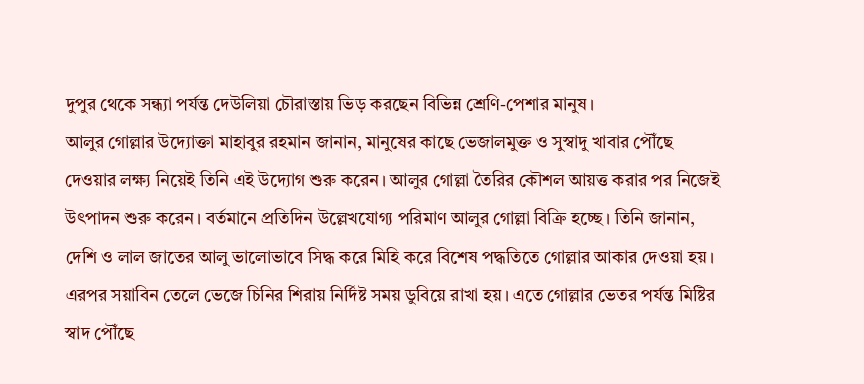দুপুর থেকে সন্ধ্যা পর্যন্ত দেউলিয়া চৌরাস্তায় ভিড় করছেন বিভিন্ন শ্রেণি-পেশার মানুষ।
আলুর গোল্লার উদ্যোক্তা মাহাবুর রহমান জানান, মানুষের কাছে ভেজালমুক্ত ও সুস্বাদু খাবার পৌঁছে দেওয়ার লক্ষ্য নিয়েই তিনি এই উদ্যোগ শুরু করেন। আলুর গোল্লা তৈরির কৌশল আয়ত্ত করার পর নিজেই উৎপাদন শুরু করেন। বর্তমানে প্রতিদিন উল্লেখযোগ্য পরিমাণ আলুর গোল্লা বিক্রি হচ্ছে। তিনি জানান, দেশি ও লাল জাতের আলু ভালোভাবে সিদ্ধ করে মিহি করে বিশেষ পদ্ধতিতে গোল্লার আকার দেওয়া হয়। এরপর সয়াবিন তেলে ভেজে চিনির শিরায় নির্দিষ্ট সময় ডুবিয়ে রাখা হয়। এতে গোল্লার ভেতর পর্যন্ত মিষ্টির স্বাদ পৌঁছে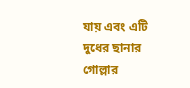যায় এবং এটি দুধের ছানার গোল্লার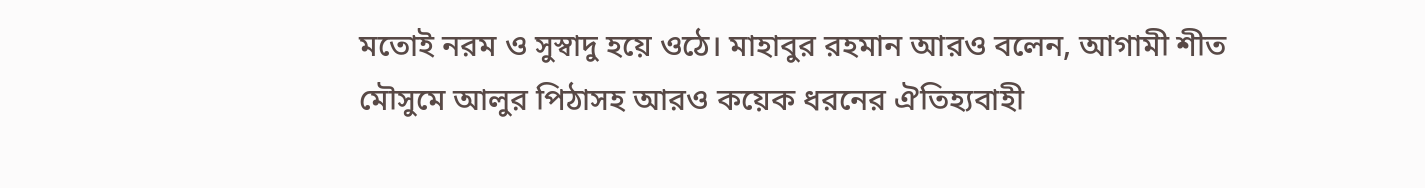মতোই নরম ও সুস্বাদু হয়ে ওঠে। মাহাবুর রহমান আরও বলেন, আগামী শীত মৌসুমে আলুর পিঠাসহ আরও কয়েক ধরনের ঐতিহ্যবাহী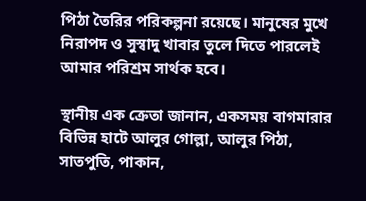পিঠা তৈরির পরিকল্পনা রয়েছে। মানুষের মুখে নিরাপদ ও সুস্বাদু খাবার তুলে দিতে পারলেই আমার পরিশ্রম সার্থক হবে।

স্থানীয় এক ক্রেতা জানান, একসময় বাগমারার বিভিন্ন হাটে আলুর গোল্লা, আলুর পিঠা, সাতপুতি, পাকান,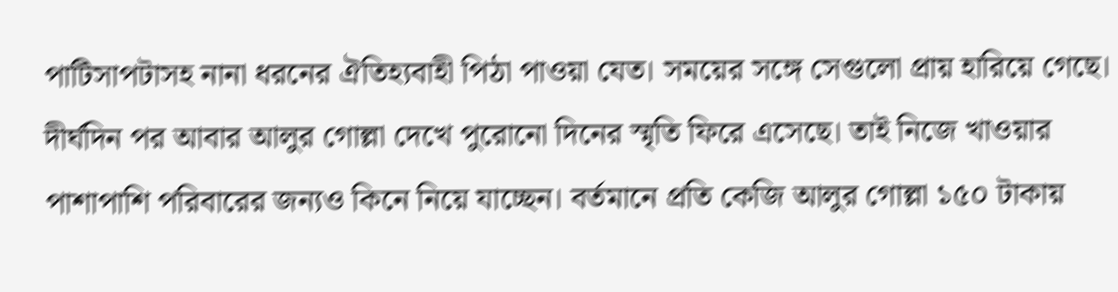পাটিসাপটাসহ নানা ধরনের ঐতিহ্যবাহী পিঠা পাওয়া যেত। সময়ের সঙ্গে সেগুলো প্রায় হারিয়ে গেছে। দীর্ঘদিন পর আবার আলুর গোল্লা দেখে পুরোনো দিনের স্মৃতি ফিরে এসেছে। তাই নিজে খাওয়ার পাশাপাশি পরিবারের জন্যও কিনে নিয়ে যাচ্ছেন। বর্তমানে প্রতি কেজি আলুর গোল্লা ১৫০ টাকায়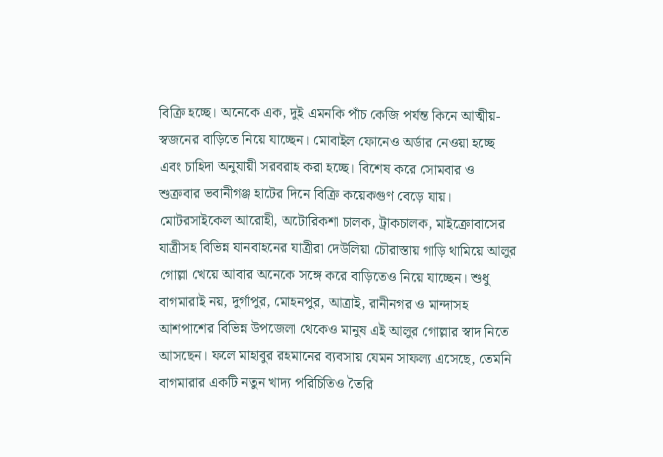বিক্রি হচ্ছে। অনেকে এক, দুই এমনকি পাঁচ কেজি পর্যন্ত কিনে আত্মীয়-স্বজনের বাড়িতে নিয়ে যাচ্ছেন। মোবাইল ফোনেও অর্ডার নেওয়া হচ্ছে এবং চাহিদা অনুযায়ী সরবরাহ করা হচ্ছে। বিশেষ করে সোমবার ও শুক্রবার ভবানীগঞ্জ হাটের দিনে বিক্রি কয়েকগুণ বেড়ে যায়। মোটরসাইকেল আরোহী, অটোরিকশা চালক, ট্রাকচালক, মাইক্রোবাসের যাত্রীসহ বিভিন্ন যানবাহনের যাত্রীরা দেউলিয়া চৌরাস্তায় গাড়ি থামিয়ে আলুর গোল্লা খেয়ে আবার অনেকে সঙ্গে করে বাড়িতেও নিয়ে যাচ্ছেন। শুধু বাগমারাই নয়, দুর্গাপুর, মোহনপুর, আত্রাই, রানীনগর ও মান্দাসহ আশপাশের বিভিন্ন উপজেলা থেকেও মানুষ এই আলুর গোল্লার স্বাদ নিতে আসছেন। ফলে মাহাবুর রহমানের ব্যবসায় যেমন সাফল্য এসেছে, তেমনি বাগমারার একটি নতুন খাদ্য পরিচিতিও তৈরি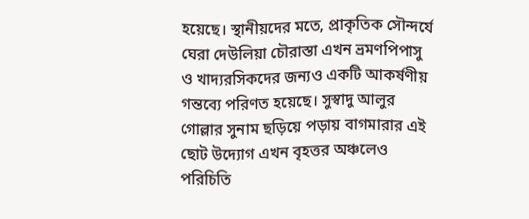হয়েছে। স্থানীয়দের মতে, প্রাকৃতিক সৌন্দর্যে ঘেরা দেউলিয়া চৌরাস্তা এখন ভ্রমণপিপাসু ও খাদ্যরসিকদের জন্যও একটি আকর্ষণীয় গন্তব্যে পরিণত হয়েছে। সুস্বাদু আলুর গোল্লার সুনাম ছড়িয়ে পড়ায় বাগমারার এই ছোট উদ্যোগ এখন বৃহত্তর অঞ্চলেও পরিচিতি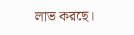লাভ করছে।